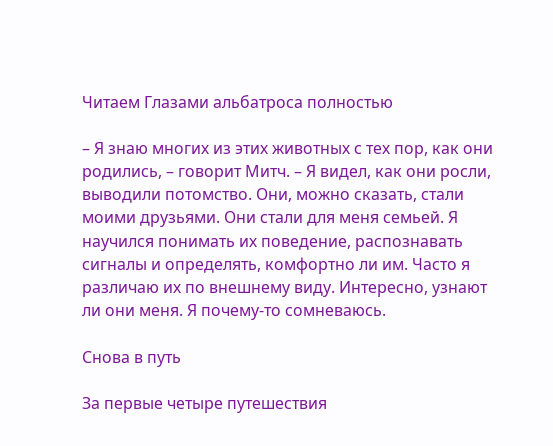Читаем Глазами альбатроса полностью

– Я знаю многих из этих животных с тех пор, как они родились, – говорит Митч. – Я видел, как они росли, выводили потомство. Они, можно сказать, стали моими друзьями. Они стали для меня семьей. Я научился понимать их поведение, распознавать сигналы и определять, комфортно ли им. Часто я различаю их по внешнему виду. Интересно, узнают ли они меня. Я почему-то сомневаюсь.

Снова в путь

За первые четыре путешествия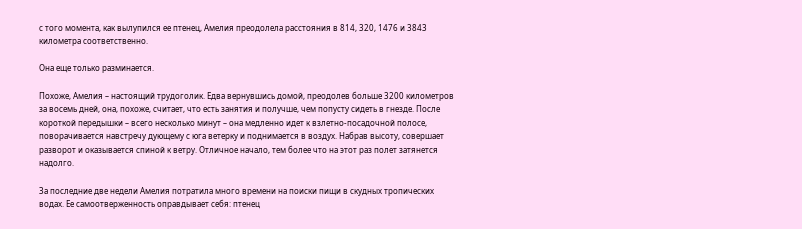с того момента, как вылупился ее птенец, Амелия преодолела расстояния в 814, 320, 1476 и 3843 километра соответственно.

Она еще только разминается.

Похоже, Амелия – настоящий трудоголик. Едва вернувшись домой, преодолев больше 3200 километров за восемь дней, она, похоже, считает, что есть занятия и получше, чем попусту сидеть в гнезде. После короткой передышки – всего несколько минут – она медленно идет к взлетно-посадочной полосе, поворачивается навстречу дующему с юга ветерку и поднимается в воздух. Набрав высоту, совершает разворот и оказывается спиной к ветру. Отличное начало, тем более что на этот раз полет затянется надолго.

За последние две недели Амелия потратила много времени на поиски пищи в скудных тропических водах. Ее самоотверженность оправдывает себя: птенец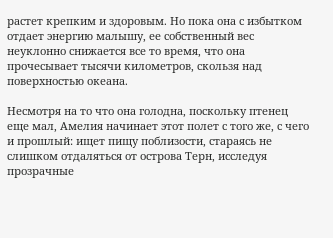растет крепким и здоровым. Но пока она с избытком отдает энергию малышу, ее собственный вес неуклонно снижается все то время, что она прочесывает тысячи километров, скользя над поверхностью океана.

Несмотря на то что она голодна, поскольку птенец еще мал, Амелия начинает этот полет с того же, с чего и прошлый: ищет пищу поблизости, стараясь не слишком отдаляться от острова Терн, исследуя прозрачные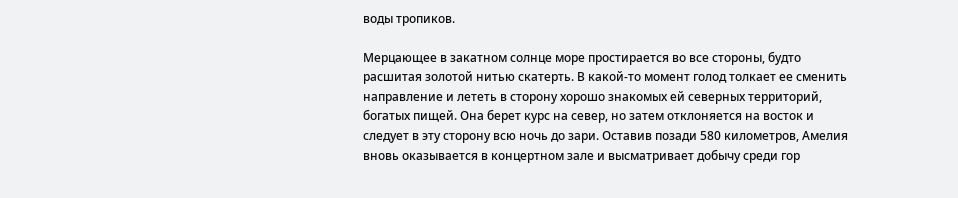воды тропиков.

Мерцающее в закатном солнце море простирается во все стороны, будто расшитая золотой нитью скатерть. В какой-то момент голод толкает ее сменить направление и лететь в сторону хорошо знакомых ей северных территорий, богатых пищей. Она берет курс на север, но затем отклоняется на восток и следует в эту сторону всю ночь до зари. Оставив позади 580 километров, Амелия вновь оказывается в концертном зале и высматривает добычу среди гор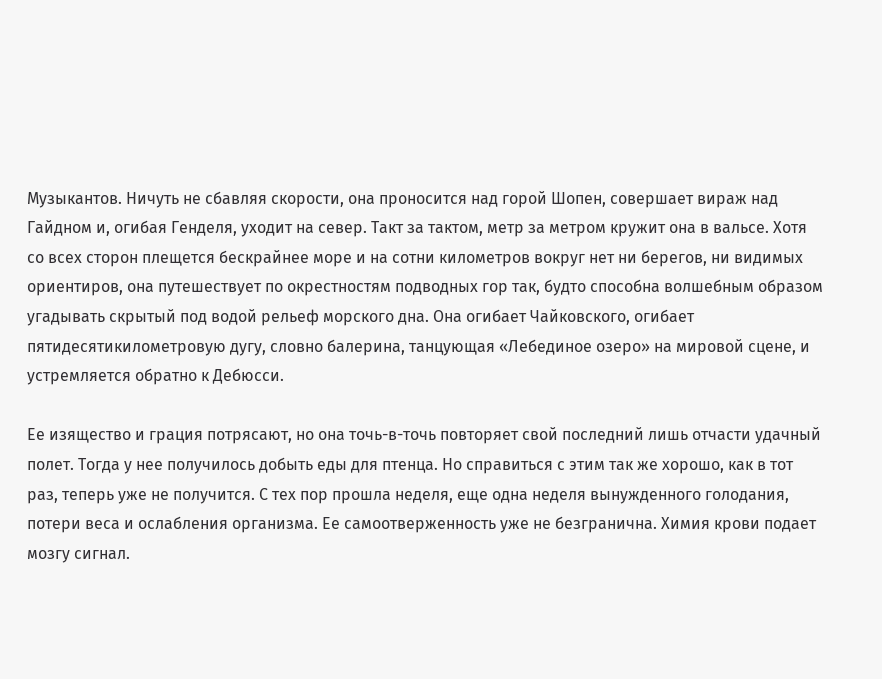Музыкантов. Ничуть не сбавляя скорости, она проносится над горой Шопен, совершает вираж над Гайдном и, огибая Генделя, уходит на север. Такт за тактом, метр за метром кружит она в вальсе. Хотя со всех сторон плещется бескрайнее море и на сотни километров вокруг нет ни берегов, ни видимых ориентиров, она путешествует по окрестностям подводных гор так, будто способна волшебным образом угадывать скрытый под водой рельеф морского дна. Она огибает Чайковского, огибает пятидесятикилометровую дугу, словно балерина, танцующая «Лебединое озеро» на мировой сцене, и устремляется обратно к Дебюсси.

Ее изящество и грация потрясают, но она точь-в-точь повторяет свой последний лишь отчасти удачный полет. Тогда у нее получилось добыть еды для птенца. Но справиться с этим так же хорошо, как в тот раз, теперь уже не получится. С тех пор прошла неделя, еще одна неделя вынужденного голодания, потери веса и ослабления организма. Ее самоотверженность уже не безгранична. Химия крови подает мозгу сигнал.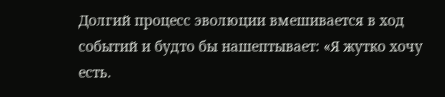Долгий процесс эволюции вмешивается в ход событий и будто бы нашептывает: «Я жутко хочу есть.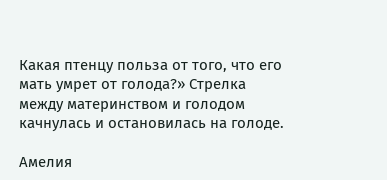Какая птенцу польза от того, что его мать умрет от голода?» Стрелка между материнством и голодом качнулась и остановилась на голоде.

Амелия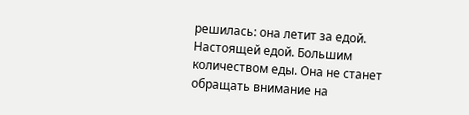решилась: она летит за едой. Настоящей едой. Большим количеством еды. Она не станет обращать внимание на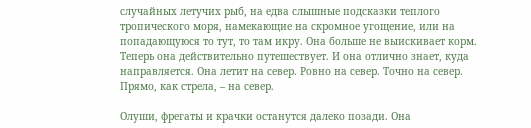случайных летучих рыб, на едва слышные подсказки теплого тропического моря, намекающие на скромное угощение, или на попадающуюся то тут, то там икру. Она больше не выискивает корм. Теперь она действительно путешествует. И она отлично знает, куда направляется. Она летит на север. Ровно на север. Точно на север. Прямо, как стрела, – на север.

Олуши, фрегаты и крачки останутся далеко позади. Она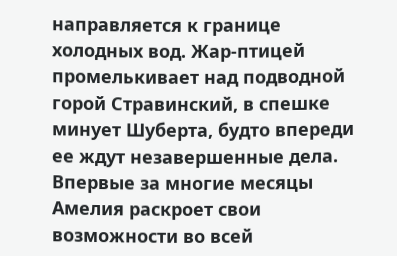направляется к границе холодных вод. Жар-птицей промелькивает над подводной горой Стравинский, в спешке минует Шуберта, будто впереди ее ждут незавершенные дела. Впервые за многие месяцы Амелия раскроет свои возможности во всей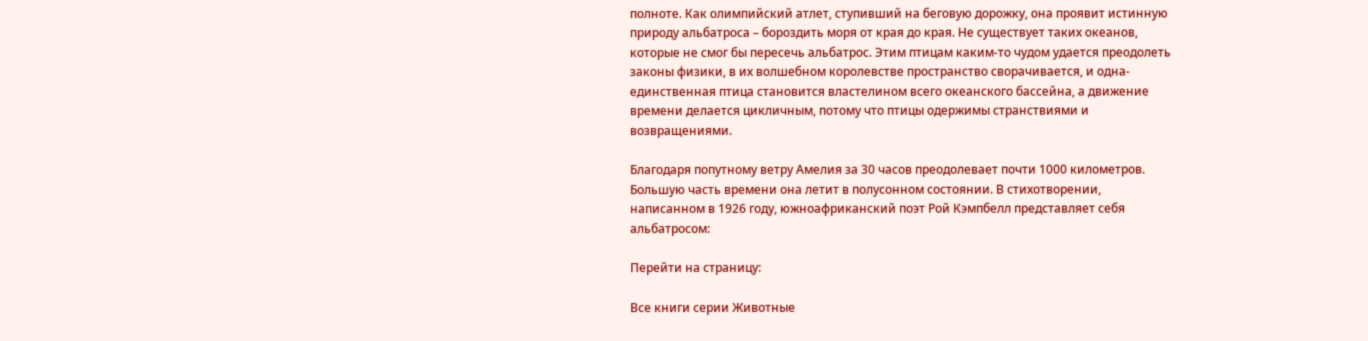полноте. Как олимпийский атлет, ступивший на беговую дорожку, она проявит истинную природу альбатроса – бороздить моря от края до края. Не существует таких океанов, которые не смог бы пересечь альбатрос. Этим птицам каким-то чудом удается преодолеть законы физики, в их волшебном королевстве пространство сворачивается, и одна-единственная птица становится властелином всего океанского бассейна, а движение времени делается цикличным, потому что птицы одержимы странствиями и возвращениями.

Благодаря попутному ветру Амелия за 30 часов преодолевает почти 1000 километров. Большую часть времени она летит в полусонном состоянии. В стихотворении, написанном в 1926 году, южноафриканский поэт Рой Кэмпбелл представляет себя альбатросом:

Перейти на страницу:

Все книги серии Животные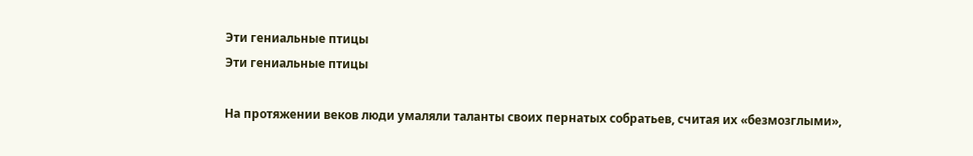Эти гениальные птицы
Эти гениальные птицы

На протяжении веков люди умаляли таланты своих пернатых собратьев, считая их «безмозглыми»,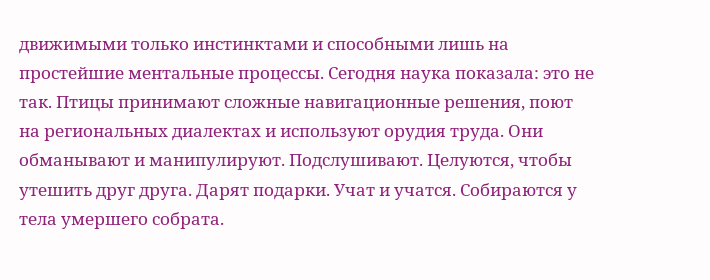движимыми только инстинктами и способными лишь на простейшие ментальные процессы. Сегодня наука показала: это не так. Птицы принимают сложные навигационные решения, поют на региональных диалектах и используют орудия труда. Они обманывают и манипулируют. Подслушивают. Целуются, чтобы утешить друг друга. Дарят подарки. Учат и учатся. Собираются у тела умершего собрата.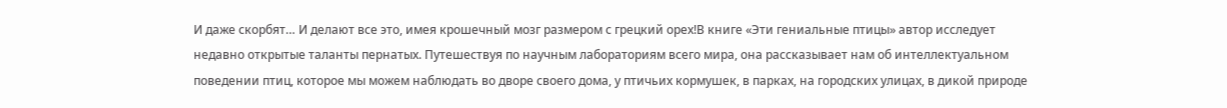И даже скорбят… И делают все это, имея крошечный мозг размером с грецкий орех!В книге «Эти гениальные птицы» автор исследует недавно открытые таланты пернатых. Путешествуя по научным лабораториям всего мира, она рассказывает нам об интеллектуальном поведении птиц, которое мы можем наблюдать во дворе своего дома, у птичьих кормушек, в парках, на городских улицах, в дикой природе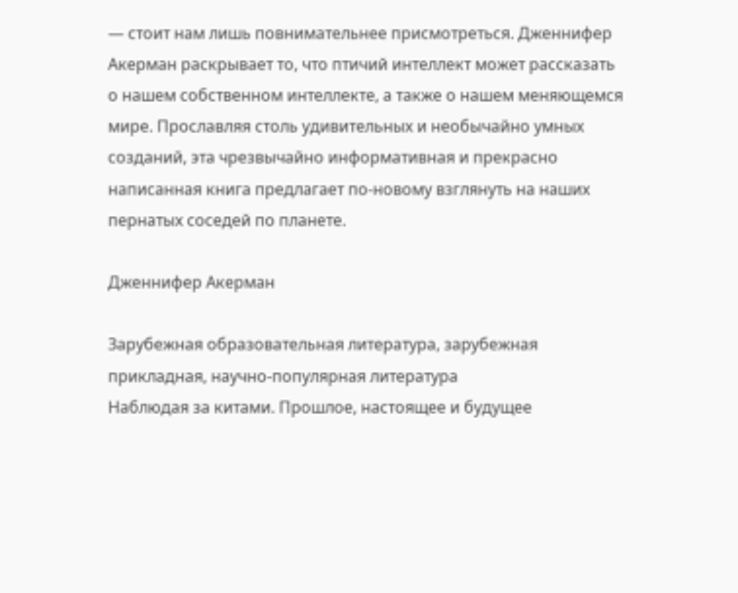— стоит нам лишь повнимательнее присмотреться. Дженнифер Акерман раскрывает то, что птичий интеллект может рассказать о нашем собственном интеллекте, а также о нашем меняющемся мире. Прославляя столь удивительных и необычайно умных созданий, эта чрезвычайно информативная и прекрасно написанная книга предлагает по-новому взглянуть на наших пернатых соседей по планете.

Дженнифер Акерман

Зарубежная образовательная литература, зарубежная прикладная, научно-популярная литература
Наблюдая за китами. Прошлое, настоящее и будущее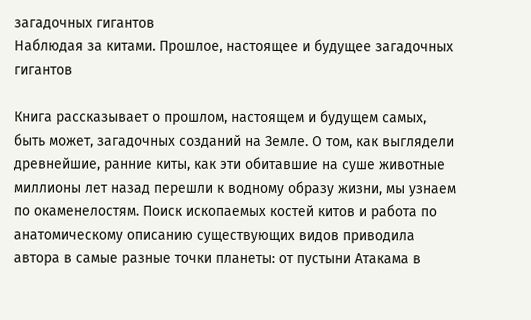загадочных гигантов
Наблюдая за китами. Прошлое, настоящее и будущее загадочных гигантов

Книга рассказывает о прошлом, настоящем и будущем самых, быть может, загадочных созданий на Земле. О том, как выглядели древнейшие, ранние киты, как эти обитавшие на суше животные миллионы лет назад перешли к водному образу жизни, мы узнаем по окаменелостям. Поиск ископаемых костей китов и работа по анатомическому описанию существующих видов приводила автора в самые разные точки планеты: от пустыни Атакама в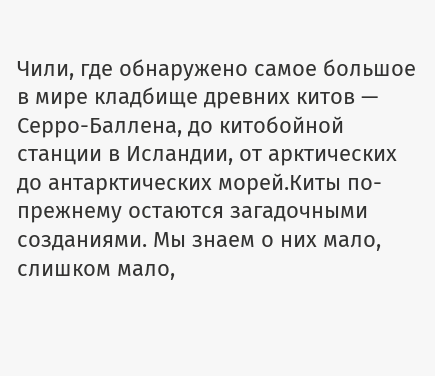Чили, где обнаружено самое большое в мире кладбище древних китов — Серро-Баллена, до китобойной станции в Исландии, от арктических до антарктических морей.Киты по-прежнему остаются загадочными созданиями. Мы знаем о них мало, слишком мало,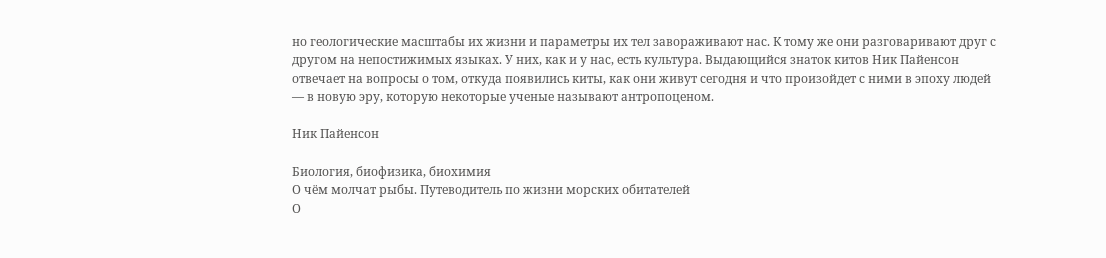но геологические масштабы их жизни и параметры их тел завораживают нас. К тому же они разговаривают друг с другом на непостижимых языках. У них, как и у нас, есть культура. Выдающийся знаток китов Ник Пайенсон отвечает на вопросы о том, откуда появились киты, как они живут сегодня и что произойдет с ними в эпоху людей — в новую эру, которую некоторые ученые называют антропоценом.

Ник Пайенсон

Биология, биофизика, биохимия
О чём молчат рыбы. Путеводитель по жизни морских обитателей
О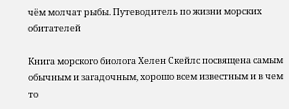чём молчат рыбы. Путеводитель по жизни морских обитателей

Книга морского биолога Хелен Скейлс посвящена самым обычным и загадочным, хорошо всем известным и в чем то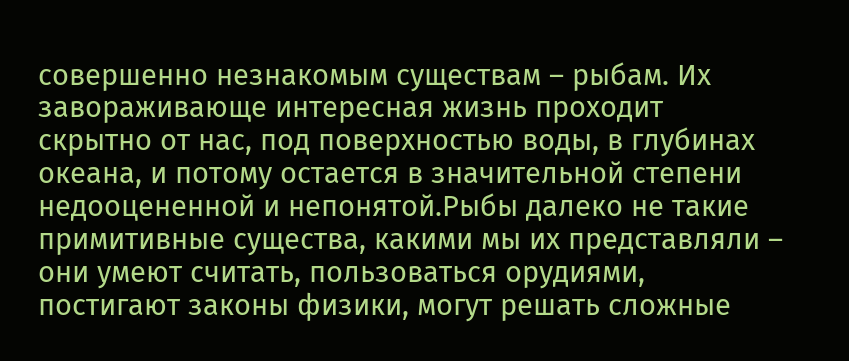совершенно незнакомым существам – рыбам. Их завораживающе интересная жизнь проходит скрытно от нас, под поверхностью воды, в глубинах океана, и потому остается в значительной степени недооцененной и непонятой.Рыбы далеко не такие примитивные существа, какими мы их представляли – они умеют считать, пользоваться орудиями, постигают законы физики, могут решать сложные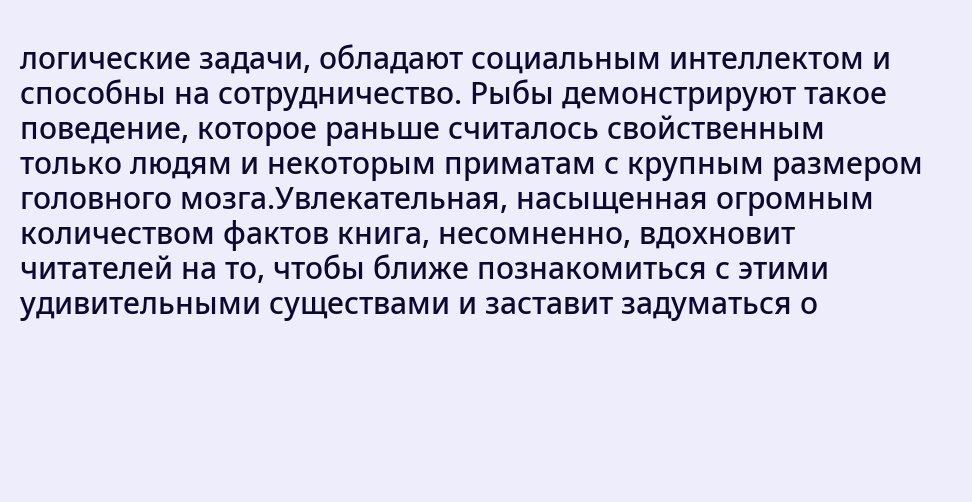логические задачи, обладают социальным интеллектом и способны на сотрудничество. Рыбы демонстрируют такое поведение, которое раньше считалось свойственным только людям и некоторым приматам с крупным размером головного мозга.Увлекательная, насыщенная огромным количеством фактов книга, несомненно, вдохновит читателей на то, чтобы ближе познакомиться с этими удивительными существами и заставит задуматься о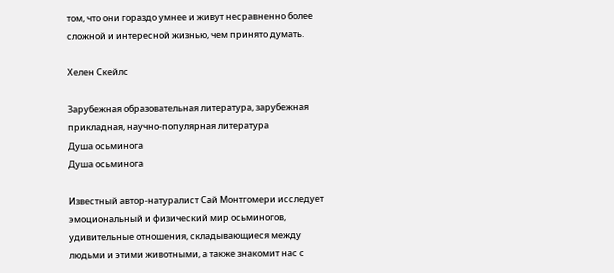том, что они гораздо умнее и живут несравненно более сложной и интересной жизнью, чем принято думать.

Хелен Скейлс

Зарубежная образовательная литература, зарубежная прикладная, научно-популярная литература
Душа осьминога
Душа осьминога

Известный автор-натуралист Сай Монтгомери исследует эмоциональный и физический мир осьминогов, удивительные отношения, складывающиеся между людьми и этими животными, а также знакомит нас с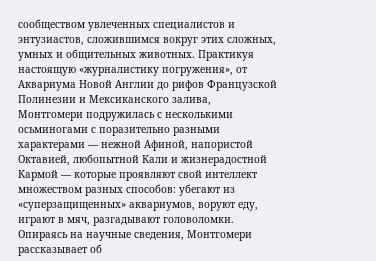сообществом увлеченных специалистов и энтузиастов, сложившимся вокруг этих сложных, умных и общительных животных. Практикуя настоящую «журналистику погружения», от Аквариума Новой Англии до рифов Французской Полинезии и Мексиканского залива, Монтгомери подружилась с несколькими осьминогами с поразительно разными характерами — нежной Афиной, напористой Октавией, любопытной Кали и жизнерадостной Кармой — которые проявляют свой интеллект множеством разных способов: убегают из «суперзащищенных» аквариумов, воруют еду, играют в мяч, разгадывают головоломки. Опираясь на научные сведения, Монтгомери рассказывает об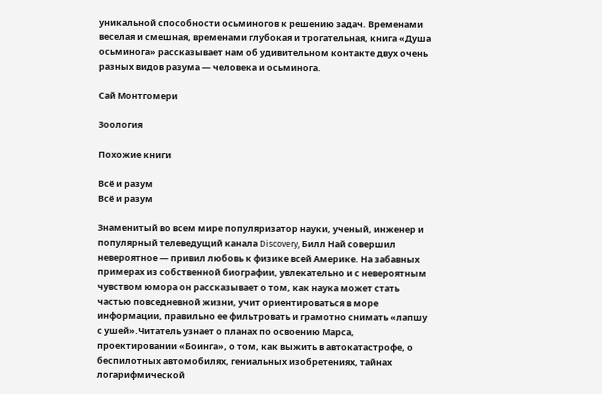уникальной способности осьминогов к решению задач. Временами веселая и смешная, временами глубокая и трогательная, книга «Душа осьминога» рассказывает нам об удивительном контакте двух очень разных видов разума — человека и осьминога.

Сай Монтгомери

Зоология

Похожие книги

Всё и разум
Всё и разум

Знаменитый во всем мире популяризатор науки, ученый, инженер и популярный телеведущий канала Discovery, Билл Най совершил невероятное — привил любовь к физике всей Америке. На забавных примерах из собственной биографии, увлекательно и с невероятным чувством юмора он рассказывает о том, как наука может стать частью повседневной жизни, учит ориентироваться в море информации, правильно ее фильтровать и грамотно снимать «лапшу с ушей».Читатель узнает о планах по освоению Марса, проектировании «Боинга», о том, как выжить в автокатастрофе, о беспилотных автомобилях, гениальных изобретениях, тайнах логарифмической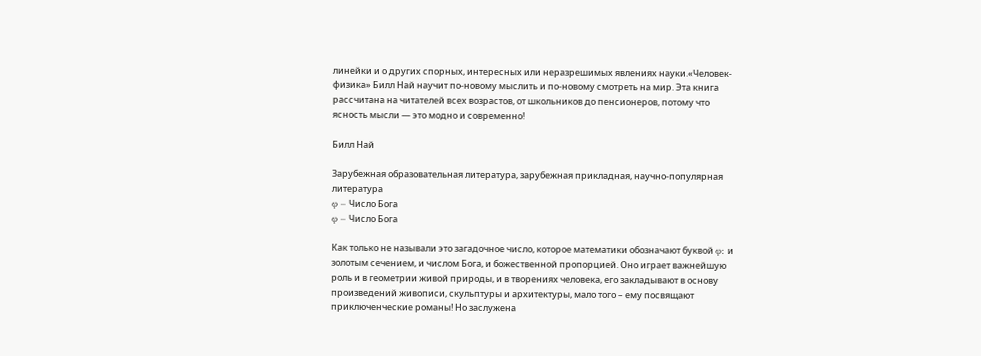линейки и о других спорных, интересных или неразрешимых явлениях науки.«Человек-физика» Билл Най научит по-новому мыслить и по-новому смотреть на мир. Эта книга рассчитана на читателей всех возрастов, от школьников до пенсионеров, потому что ясность мысли — это модно и современно!

Билл Най

Зарубежная образовательная литература, зарубежная прикладная, научно-популярная литература
φ – Число Бога
φ – Число Бога

Как только не называли это загадочное число, которое математики обозначают буквой φ: и золотым сечением, и числом Бога, и божественной пропорцией. Оно играет важнейшую роль и в геометрии живой природы, и в творениях человека, его закладывают в основу произведений живописи, скульптуры и архитектуры, мало того – ему посвящают приключенческие романы! Но заслужена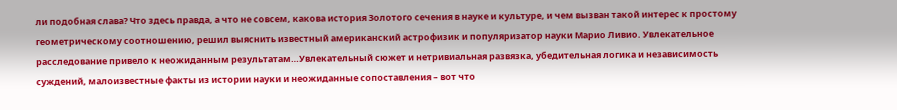ли подобная слава? Что здесь правда, а что не совсем, какова история Золотого сечения в науке и культуре, и чем вызван такой интерес к простому геометрическому соотношению, решил выяснить известный американский астрофизик и популяризатор науки Марио Ливио. Увлекательное расследование привело к неожиданным результатам…Увлекательный сюжет и нетривиальная развязка, убедительная логика и независимость суждений, малоизвестные факты из истории науки и неожиданные сопоставления – вот что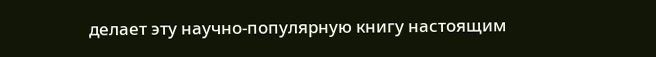делает эту научно-популярную книгу настоящим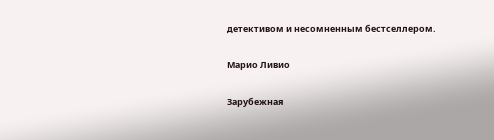детективом и несомненным бестселлером.

Марио Ливио

Зарубежная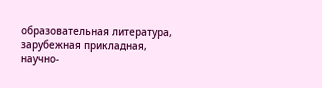образовательная литература, зарубежная прикладная, научно-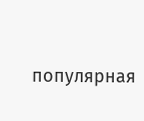популярная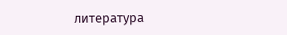литература